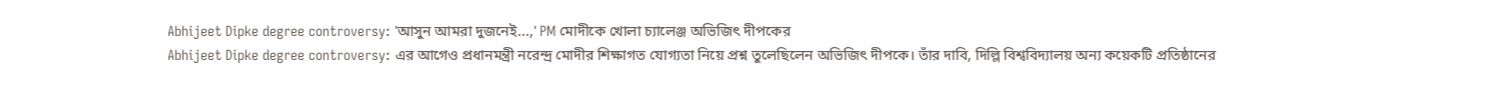Abhijeet Dipke degree controversy: 'আসুন আমরা দুজনেই...,' PM মোদীকে খোলা চ্যালেঞ্জ অভিজিৎ দীপকের
Abhijeet Dipke degree controversy: এর আগেও প্রধানমন্ত্রী নরেন্দ্র মোদীর শিক্ষাগত যোগ্যতা নিয়ে প্রশ্ন তুলেছিলেন অভিজিৎ দীপকে। তাঁর দাবি, দিল্লি বিশ্ববিদ্যালয় অন্য কয়েকটি প্রতিষ্ঠানের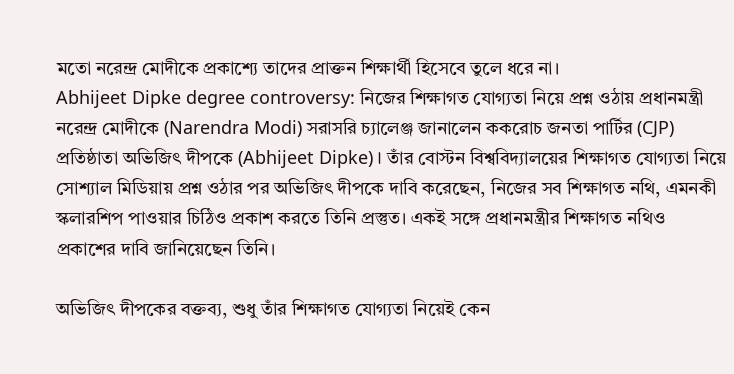মতো নরেন্দ্র মোদীকে প্রকাশ্যে তাদের প্রাক্তন শিক্ষার্থী হিসেবে তুলে ধরে না।
Abhijeet Dipke degree controversy: নিজের শিক্ষাগত যোগ্যতা নিয়ে প্রশ্ন ওঠায় প্রধানমন্ত্রী নরেন্দ্র মোদীকে (Narendra Modi) সরাসরি চ্যালেঞ্জ জানালেন ককরোচ জনতা পার্টির (CJP) প্রতিষ্ঠাতা অভিজিৎ দীপকে (Abhijeet Dipke)। তাঁর বোস্টন বিশ্ববিদ্যালয়ের শিক্ষাগত যোগ্যতা নিয়ে সোশ্যাল মিডিয়ায় প্রশ্ন ওঠার পর অভিজিৎ দীপকে দাবি করেছেন, নিজের সব শিক্ষাগত নথি, এমনকী স্কলারশিপ পাওয়ার চিঠিও প্রকাশ করতে তিনি প্রস্তুত। একই সঙ্গে প্রধানমন্ত্রীর শিক্ষাগত নথিও প্রকাশের দাবি জানিয়েছেন তিনি।

অভিজিৎ দীপকের বক্তব্য, শুধু তাঁর শিক্ষাগত যোগ্যতা নিয়েই কেন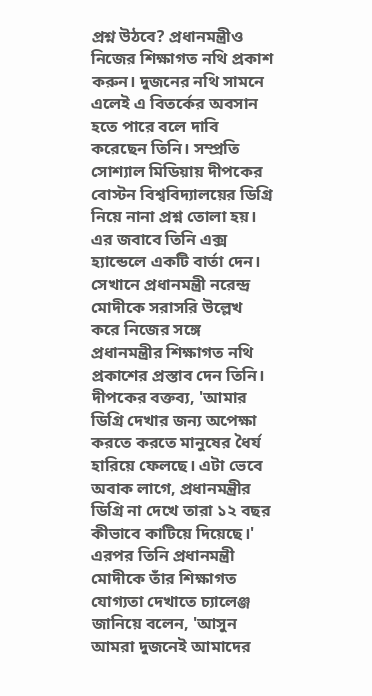প্রশ্ন উঠবে? প্রধানমন্ত্রীও নিজের শিক্ষাগত নথি প্রকাশ করুন। দুজনের নথি সামনে এলেই এ বিতর্কের অবসান হতে পারে বলে দাবি করেছেন তিনি। সম্প্রতি সোশ্যাল মিডিয়ায় দীপকের বোস্টন বিশ্ববিদ্যালয়ের ডিগ্রি নিয়ে নানা প্রশ্ন তোলা হয়। এর জবাবে তিনি এক্স হ্যান্ডেলে একটি বার্তা দেন। সেখানে প্রধানমন্ত্রী নরেন্দ্র মোদীকে সরাসরি উল্লেখ করে নিজের সঙ্গে প্রধানমন্ত্রীর শিক্ষাগত নথি প্রকাশের প্রস্তাব দেন তিনি। দীপকের বক্তব্য, 'আমার ডিগ্রি দেখার জন্য অপেক্ষা করতে করতে মানুষের ধৈর্য হারিয়ে ফেলছে। এটা ভেবে অবাক লাগে, প্রধানমন্ত্রীর ডিগ্রি না দেখে তারা ১২ বছর কীভাবে কাটিয়ে দিয়েছে।'
এরপর তিনি প্রধানমন্ত্রী মোদীকে তাঁর শিক্ষাগত যোগ্যতা দেখাতে চ্যালেঞ্জ জানিয়ে বলেন, 'আসুন আমরা দুজনেই আমাদের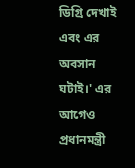ডিগ্রি দেখাই এবং এর অবসান ঘটাই।' এর আগেও প্রধানমন্ত্রী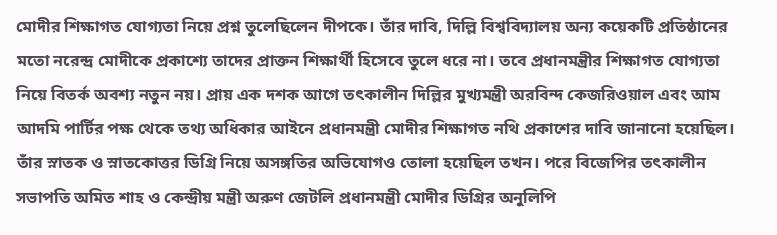মোদীর শিক্ষাগত যোগ্যতা নিয়ে প্রশ্ন তুলেছিলেন দীপকে। তাঁর দাবি, দিল্লি বিশ্ববিদ্যালয় অন্য কয়েকটি প্রতিষ্ঠানের মতো নরেন্দ্র মোদীকে প্রকাশ্যে তাদের প্রাক্তন শিক্ষার্থী হিসেবে তুলে ধরে না। তবে প্রধানমন্ত্রীর শিক্ষাগত যোগ্যতা নিয়ে বিতর্ক অবশ্য নতুন নয়। প্রায় এক দশক আগে তৎকালীন দিল্লির মুখ্যমন্ত্রী অরবিন্দ কেজরিওয়াল এবং আম আদমি পার্টির পক্ষ থেকে তথ্য অধিকার আইনে প্রধানমন্ত্রী মোদীর শিক্ষাগত নথি প্রকাশের দাবি জানানো হয়েছিল। তাঁর স্নাতক ও স্নাতকোত্তর ডিগ্রি নিয়ে অসঙ্গতির অভিযোগও তোলা হয়েছিল তখন। পরে বিজেপির তৎকালীন সভাপতি অমিত শাহ ও কেন্দ্রীয় মন্ত্রী অরুণ জেটলি প্রধানমন্ত্রী মোদীর ডিগ্রির অনুলিপি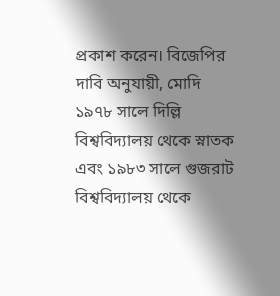প্রকাশ করেন। বিজেপির দাবি অনুযায়ী, মোদি ১৯৭৮ সালে দিল্লি বিশ্ববিদ্যালয় থেকে স্নাতক এবং ১৯৮৩ সালে গুজরাট বিশ্ববিদ্যালয় থেকে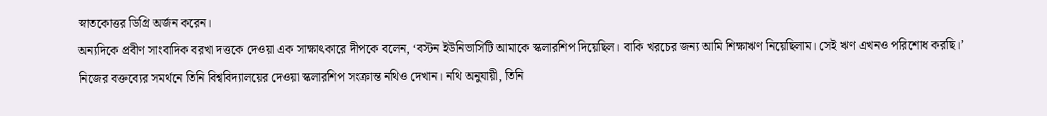স্নাতকোত্তর ডিগ্রি অর্জন করেন।
অন্যদিকে প্রবীণ সাংবাদিক বরখা দত্তকে দেওয়া এক সাক্ষাৎকারে দীপকে বলেন, ‘বস্টন ইউনিভার্সিটি আমাকে স্কলারশিপ দিয়েছিল। বাকি খরচের জন্য আমি শিক্ষাঋণ নিয়েছিলাম। সেই ঋণ এখনও পরিশোধ করছি।’ নিজের বক্তব্যের সমর্থনে তিনি বিশ্ববিদ্যালয়ের দেওয়া স্কলারশিপ সংক্রান্ত নথিও দেখান। নথি অনুযায়ী, তিনি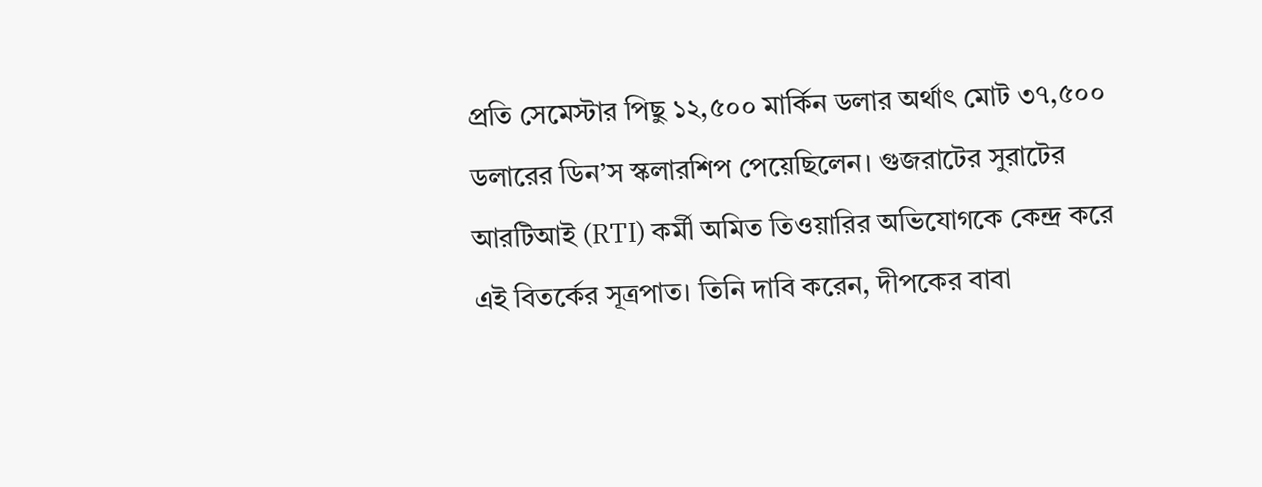প্রতি সেমেস্টার পিছু ১২,৫০০ মার্কিন ডলার অর্থাৎ মোট ৩৭,৫০০ ডলারের ডিন’স স্কলারশিপ পেয়েছিলেন। গুজরাটের সুরাটের আরটিআই (RTI) কর্মী অমিত তিওয়ারির অভিযোগকে কেন্দ্র করে এই বিতর্কের সূত্রপাত। তিনি দাবি করেন, দীপকের বাবা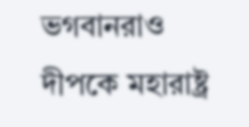ভগবানরাও দীপকে মহারাষ্ট্র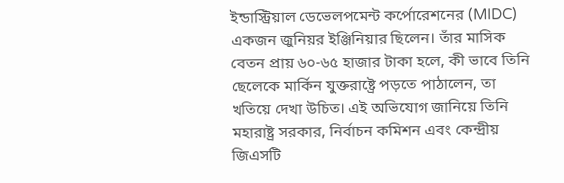ইন্ডাস্ট্রিয়াল ডেভেলপমেন্ট কর্পোরেশনের (MIDC) একজন জুনিয়র ইঞ্জিনিয়ার ছিলেন। তাঁর মাসিক বেতন প্রায় ৬০-৬৫ হাজার টাকা হলে, কী ভাবে তিনি ছেলেকে মার্কিন যুক্তরাষ্ট্রে পড়তে পাঠালেন, তা খতিয়ে দেখা উচিত। এই অভিযোগ জানিয়ে তিনি মহারাষ্ট্র সরকার, নির্বাচন কমিশন এবং কেন্দ্রীয় জিএসটি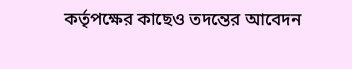কর্তৃপক্ষের কাছেও তদন্তের আবেদন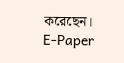করেছেন।
E-Paper